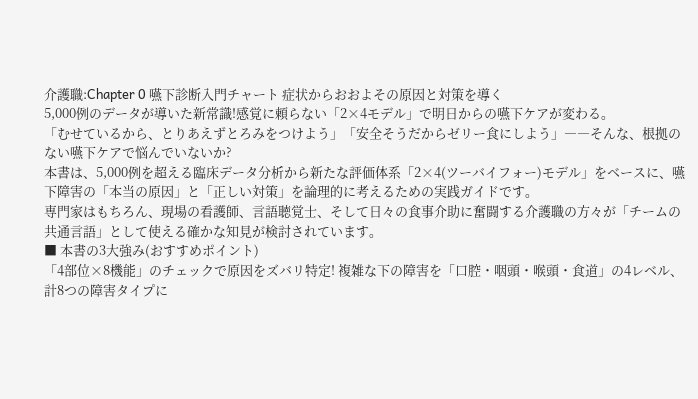介護職:Chapter 0 嚥下診断入門チャート 症状からおおよその原因と対策を導く
5,000例のデータが導いた新常識!感覚に頼らない「2×4モデル」で明日からの嚥下ケアが変わる。
「むせているから、とりあえずとろみをつけよう」「安全そうだからゼリー食にしよう」――そんな、根拠のない嚥下ケアで悩んでいないか?
本書は、5,000例を超える臨床データ分析から新たな評価体系「2×4(ツーバイフォー)モデル」をベースに、嚥下障害の「本当の原因」と「正しい対策」を論理的に考えるための実践ガイドです。
専門家はもちろん、現場の看護師、言語聴覚士、そして日々の食事介助に奮闘する介護職の方々が「チームの共通言語」として使える確かな知見が検討されています。
■ 本書の3大強み(おすすめポイント)
「4部位×8機能」のチェックで原因をズバリ特定! 複雑な下の障害を「口腔・咽頭・喉頭・食道」の4レベル、計8つの障害タイプに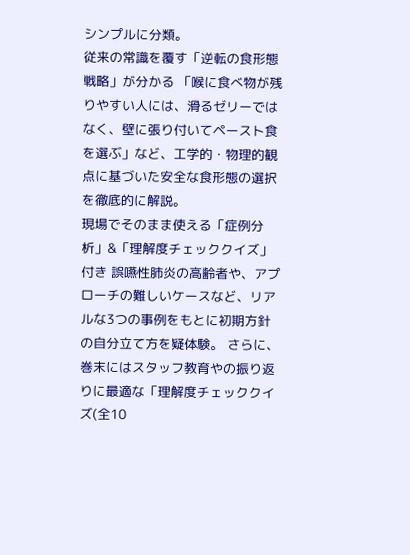シンプルに分類。
従来の常識を覆す「逆転の食形態戦略」が分かる 「喉に食べ物が残りやすい人には、滑るゼリーではなく、壁に張り付いてペースト食を選ぶ」など、工学的・物理的観点に基づいた安全な食形態の選択を徹底的に解説。
現場でそのまま使える「症例分析」&「理解度チェッククイズ」付き 誤嚥性肺炎の高齢者や、アプローチの難しいケースなど、リアルな3つの事例をもとに初期方針の自分立て方を疑体験。 さらに、巻末にはスタッフ教育やの振り返りに最適な「理解度チェッククイズ(全10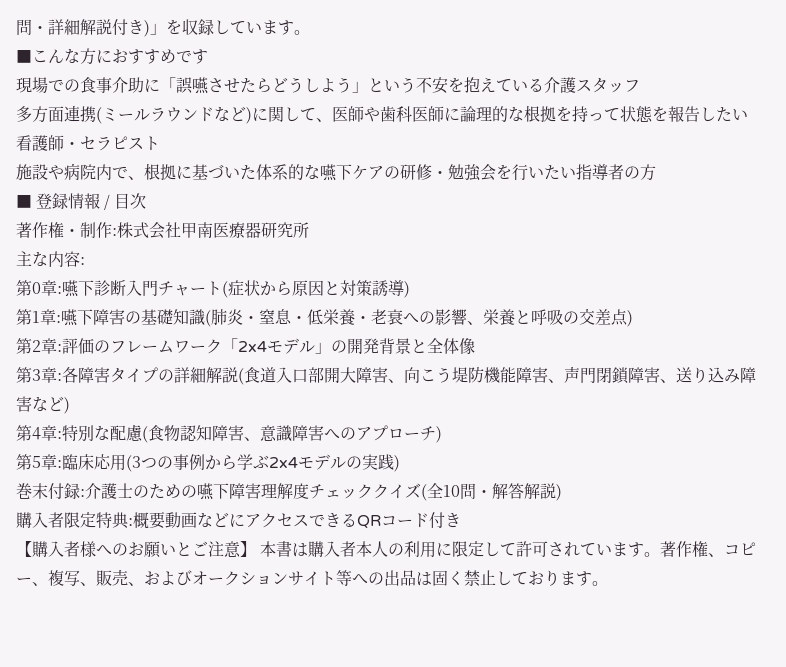問・詳細解説付き)」を収録しています。
■こんな方におすすめです
現場での食事介助に「誤嚥させたらどうしよう」という不安を抱えている介護スタッフ
多方面連携(ミールラウンドなど)に関して、医師や歯科医師に論理的な根拠を持って状態を報告したい看護師・セラピスト
施設や病院内で、根拠に基づいた体系的な嚥下ケアの研修・勉強会を行いたい指導者の方
■ 登録情報 / 目次
著作権・制作:株式会社甲南医療器研究所
主な内容:
第0章:嚥下診断入門チャート(症状から原因と対策誘導)
第1章:嚥下障害の基礎知識(肺炎・窒息・低栄養・老衰への影響、栄養と呼吸の交差点)
第2章:評価のフレームワーク「2x4モデル」の開発背景と全体像
第3章:各障害タイプの詳細解説(食道入口部開大障害、向こう堤防機能障害、声門閉鎖障害、送り込み障害など)
第4章:特別な配慮(食物認知障害、意識障害へのアプローチ)
第5章:臨床応用(3つの事例から学ぶ2x4モデルの実践)
巻末付録:介護士のための嚥下障害理解度チェッククイズ(全10問・解答解説)
購入者限定特典:概要動画などにアクセスできるQRコード付き
【購入者様へのお願いとご注意】 本書は購入者本人の利用に限定して許可されています。著作権、コピー、複写、販売、およびオークションサイト等への出品は固く禁止しております。